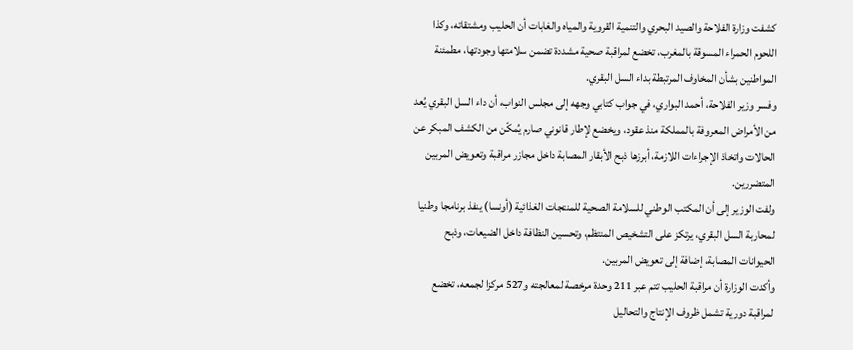كشفت وزارة الفلاحة والصيد البحري والتنمية القروية والمياه والغابات أن الحليب ومشتقاته، وكذا اللحوم الحمراء المسوقة بالمغرب، تخضع لمراقبة صحية مشددة تضمن سلامتها وجودتها، مطمئنة المواطنين بشأن المخاوف المرتبطة بداء السل البقري.
وفسر وزير الفلاحة، أحمد البواري، في جواب كتابي وجهه إلى مجلس النواب، أن داء السل البقري يُعد من الأمراض المعروفة بالمملكة منذ عقود، ويخضع لإطار قانوني صارم يُمكّن من الكشف المبكر عن الحالات واتخاذ الإجراءات اللازمة، أبرزها ذبح الأبقار المصابة داخل مجازر مراقبة وتعويض المربين المتضررين.
ولفت الوزير إلى أن المكتب الوطني للسلامة الصحية للمنتجات الغذائية (أونسا) ينفذ برنامجا وطنيا لمحاربة السل البقري، يرتكز على التشخيص المنتظم، وتحسين النظافة داخل الضيعات، وذبح الحيوانات المصابة، إضافة إلى تعويض المربين.
وأكدت الوزارة أن مراقبة الحليب تتم عبر 211 وحدة مرخصة لمعالجته و527 مركزا لجمعه، تخضع لمراقبة دورية تشمل ظروف الإنتاج والتحاليل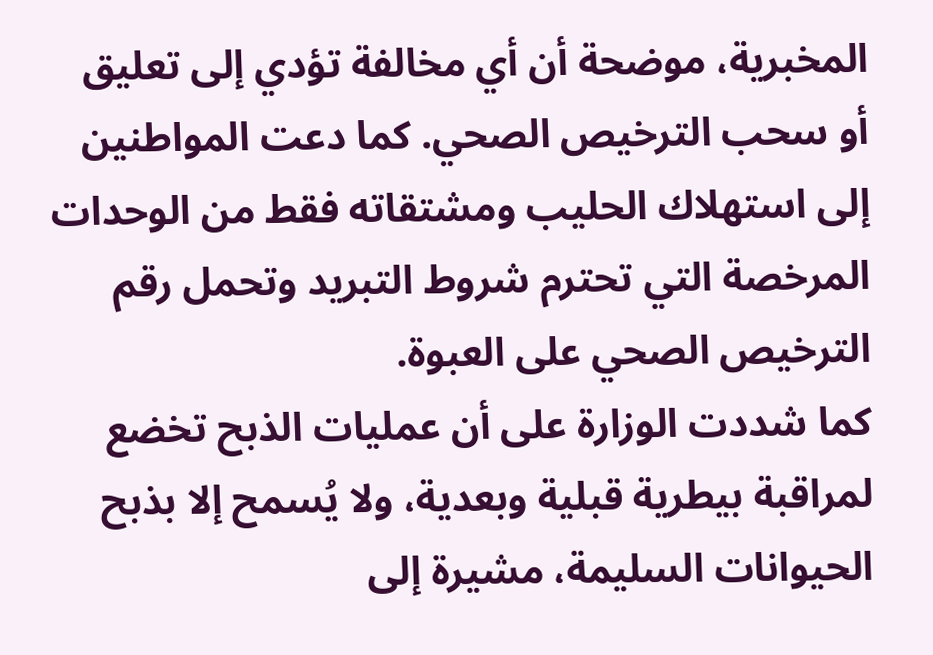المخبرية، موضحة أن أي مخالفة تؤدي إلى تعليق أو سحب الترخيص الصحي. كما دعت المواطنين إلى استهلاك الحليب ومشتقاته فقط من الوحدات المرخصة التي تحترم شروط التبريد وتحمل رقم الترخيص الصحي على العبوة.
كما شددت الوزارة على أن عمليات الذبح تخضع لمراقبة بيطرية قبلية وبعدية، ولا يُسمح إلا بذبح الحيوانات السليمة، مشيرة إلى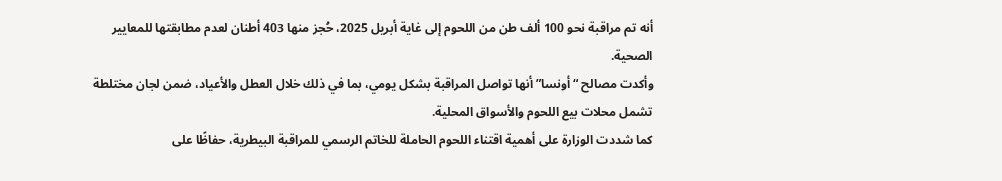أنه تم مراقبة نحو 100 ألف طن من اللحوم إلى غاية أبريل 2025، حُجز منها 403 أطنان لعدم مطابقتها للمعايير الصحية.
وأكدت مصالح “أونسا” أنها تواصل المراقبة بشكل يومي، بما في ذلك خلال العطل والأعياد، ضمن لجان مختلطة تشمل محلات بيع اللحوم والأسواق المحلية.
كما شددت الوزارة على أهمية اقتناء اللحوم الحاملة للخاتم الرسمي للمراقبة البيطرية، حفاظًا على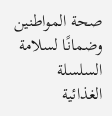صحة المواطنين وضمانًا لسلامة السلسلة الغذائية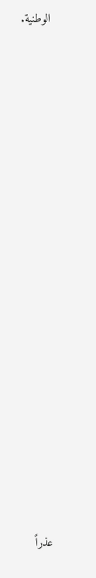الوطنية.




















عذراً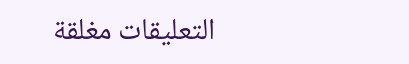التعليقات مغلقة